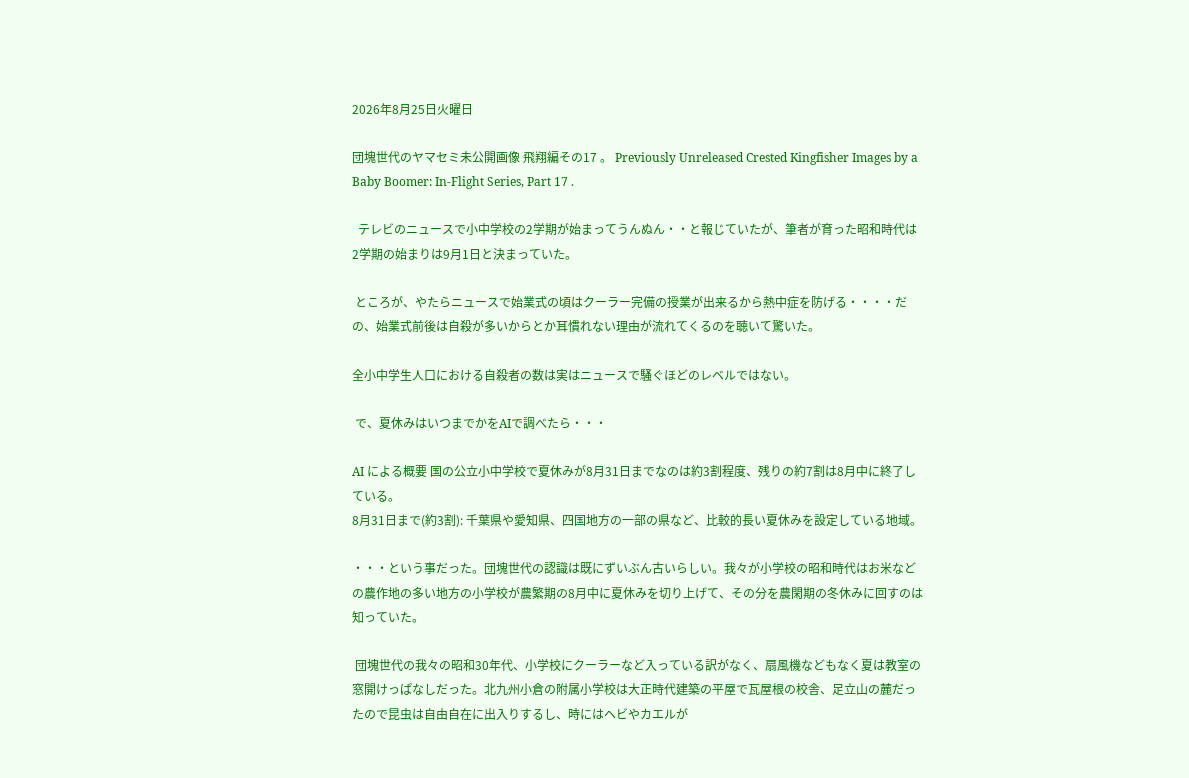2026年8月25日火曜日

団塊世代のヤマセミ未公開画像 飛翔編その17 。 Previously Unreleased Crested Kingfisher Images by a Baby Boomer: In-Flight Series, Part 17 .

  テレビのニュースで小中学校の2学期が始まってうんぬん・・と報じていたが、筆者が育った昭和時代は2学期の始まりは9月1日と決まっていた。

 ところが、やたらニュースで始業式の頃はクーラー完備の授業が出来るから熱中症を防げる・・・・だの、始業式前後は自殺が多いからとか耳慣れない理由が流れてくるのを聴いて驚いた。

全小中学生人口における自殺者の数は実はニュースで騒ぐほどのレベルではない。

 で、夏休みはいつまでかをAIで調べたら・・・

AI による概要 国の公立小中学校で夏休みが8月31日までなのは約3割程度、残りの約7割は8月中に終了している。
8月31日まで(約3割): 千葉県や愛知県、四国地方の一部の県など、比較的長い夏休みを設定している地域。

・・・という事だった。団塊世代の認識は既にずいぶん古いらしい。我々が小学校の昭和時代はお米などの農作地の多い地方の小学校が農繁期の8月中に夏休みを切り上げて、その分を農閑期の冬休みに回すのは知っていた。

 団塊世代の我々の昭和30年代、小学校にクーラーなど入っている訳がなく、扇風機などもなく夏は教室の窓開けっぱなしだった。北九州小倉の附属小学校は大正時代建築の平屋で瓦屋根の校舎、足立山の麓だったので昆虫は自由自在に出入りするし、時にはヘビやカエルが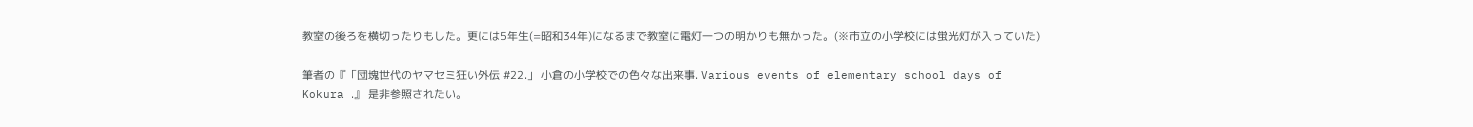教室の後ろを横切ったりもした。更には5年生(=昭和34年)になるまで教室に電灯一つの明かりも無かった。(※市立の小学校には蛍光灯が入っていた)

筆者の『「団塊世代のヤマセミ狂い外伝 #22.」 小倉の小学校での色々な出来事. Various events of elementary school days of Kokura .』 是非参照されたい。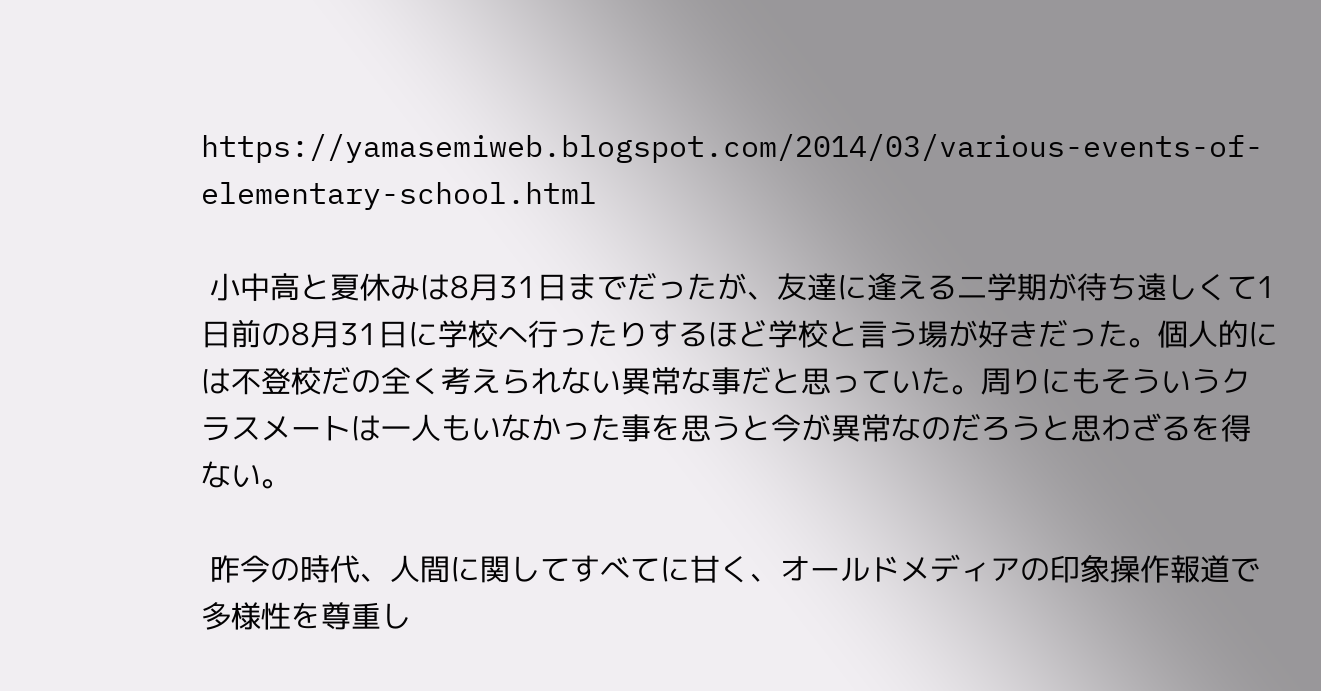https://yamasemiweb.blogspot.com/2014/03/various-events-of-elementary-school.html

 小中高と夏休みは8月31日までだったが、友達に逢える二学期が待ち遠しくて1日前の8月31日に学校へ行ったりするほど学校と言う場が好きだった。個人的には不登校だの全く考えられない異常な事だと思っていた。周りにもそういうクラスメートは一人もいなかった事を思うと今が異常なのだろうと思わざるを得ない。

 昨今の時代、人間に関してすべてに甘く、オールドメディアの印象操作報道で多様性を尊重し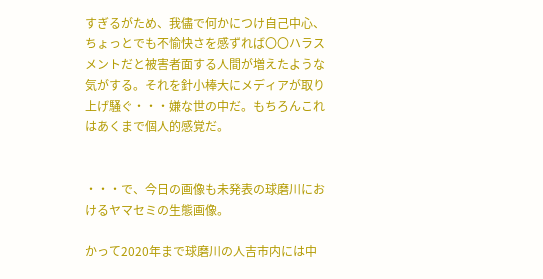すぎるがため、我儘で何かにつけ自己中心、ちょっとでも不愉快さを感ずれば〇〇ハラスメントだと被害者面する人間が増えたような気がする。それを針小棒大にメディアが取り上げ騒ぐ・・・嫌な世の中だ。もちろんこれはあくまで個人的感覚だ。


・・・で、今日の画像も未発表の球磨川におけるヤマセミの生態画像。

かって2020年まで球磨川の人吉市内には中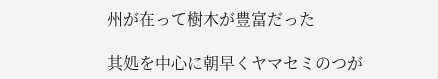州が在って樹木が豊富だった

其処を中心に朝早くヤマセミのつが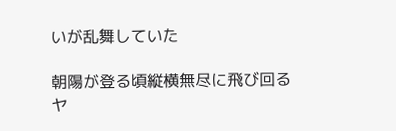いが乱舞していた

朝陽が登る頃縦横無尽に飛び回るヤ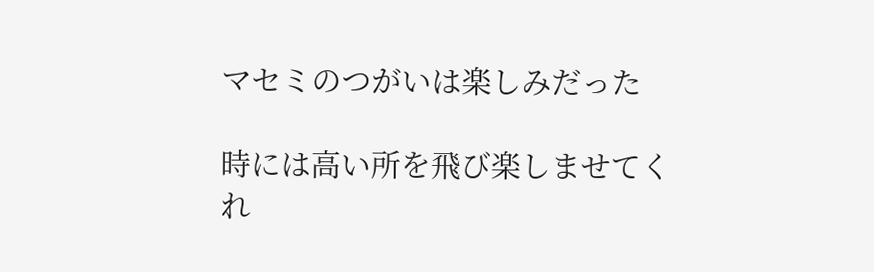マセミのつがいは楽しみだった

時には高い所を飛び楽しませてくれ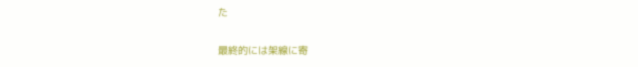た

最終的には架線に寄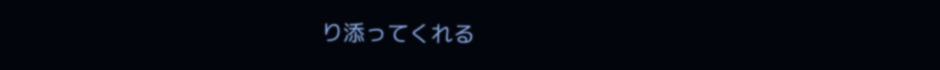り添ってくれる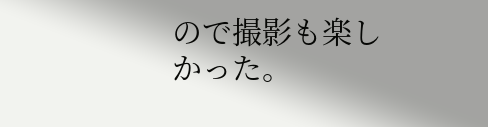ので撮影も楽しかった。